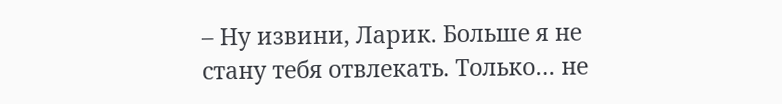– Ну извини, Ларик. Больше я не стану тебя отвлекать. Только… не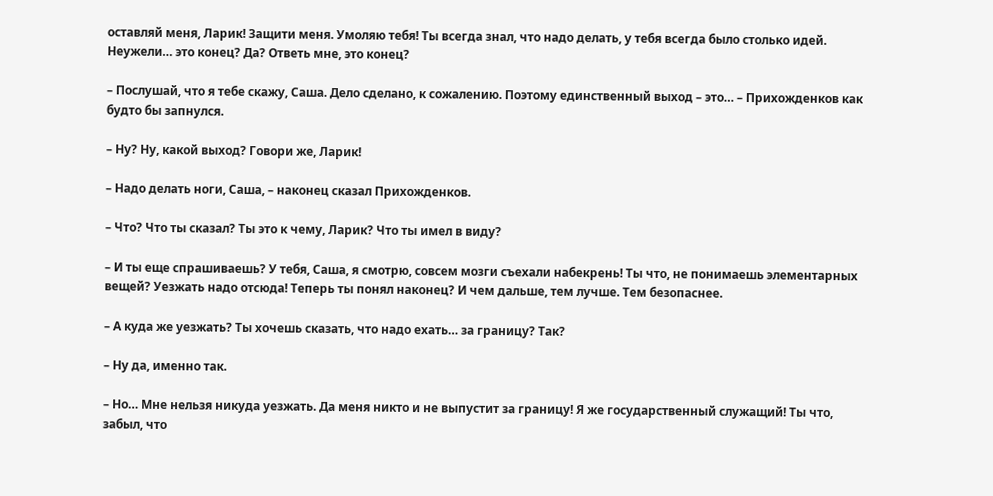оставляй меня, Ларик! Защити меня. Умоляю тебя! Ты всегда знал, что надо делать, у тебя всегда было столько идей. Неужели… это конец? Да? Ответь мне, это конец?

– Послушай, что я тебе скажу, Саша. Дело сделано, к сожалению. Поэтому единственный выход – это… – Прихожденков как будто бы запнулся.

– Ну? Ну, какой выход? Говори же, Ларик!

– Надо делать ноги, Саша, – наконец сказал Прихожденков.

– Что? Что ты сказал? Ты это к чему, Ларик? Что ты имел в виду?

– И ты еще спрашиваешь? У тебя, Саша, я смотрю, совсем мозги съехали набекрень! Ты что, не понимаешь элементарных вещей? Уезжать надо отсюда! Теперь ты понял наконец? И чем дальше, тем лучше. Тем безопаснее.

– А куда же уезжать? Ты хочешь сказать, что надо ехать… за границу? Так?

– Ну да, именно так.

– Но… Мне нельзя никуда уезжать. Да меня никто и не выпустит за границу! Я же государственный служащий! Ты что, забыл, что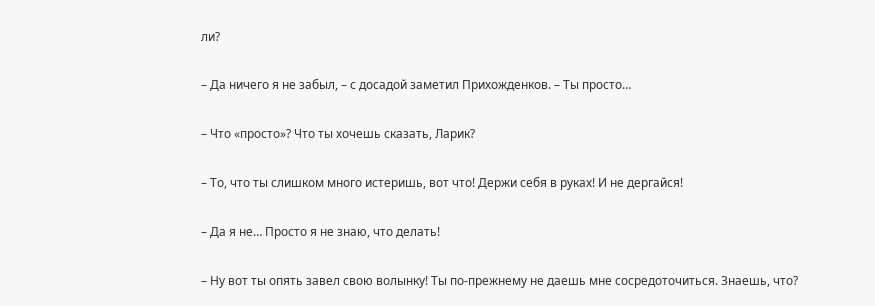ли?

– Да ничего я не забыл, – с досадой заметил Прихожденков. – Ты просто…

– Что «просто»? Что ты хочешь сказать, Ларик?

– То, что ты слишком много истеришь, вот что! Держи себя в руках! И не дергайся!

– Да я не… Просто я не знаю, что делать!

– Ну вот ты опять завел свою волынку! Ты по-прежнему не даешь мне сосредоточиться. Знаешь, что?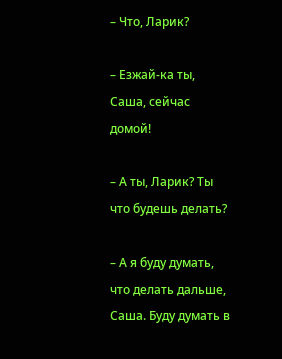– Что, Ларик?

– Езжай-ка ты, Саша, сейчас домой!

– А ты, Ларик? Ты что будешь делать?

– А я буду думать, что делать дальше, Саша. Буду думать в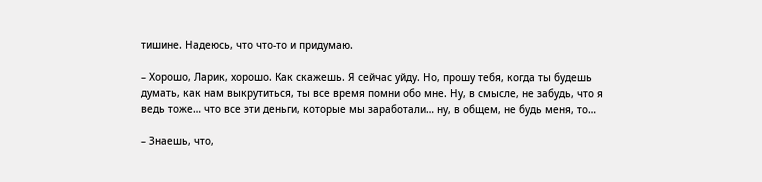тишине. Надеюсь, что что-то и придумаю.

– Хорошо, Ларик, хорошо. Как скажешь. Я сейчас уйду. Но, прошу тебя, когда ты будешь думать, как нам выкрутиться, ты все время помни обо мне. Ну, в смысле, не забудь, что я ведь тоже… что все эти деньги, которые мы заработали… ну, в общем, не будь меня, то…

– Знаешь, что,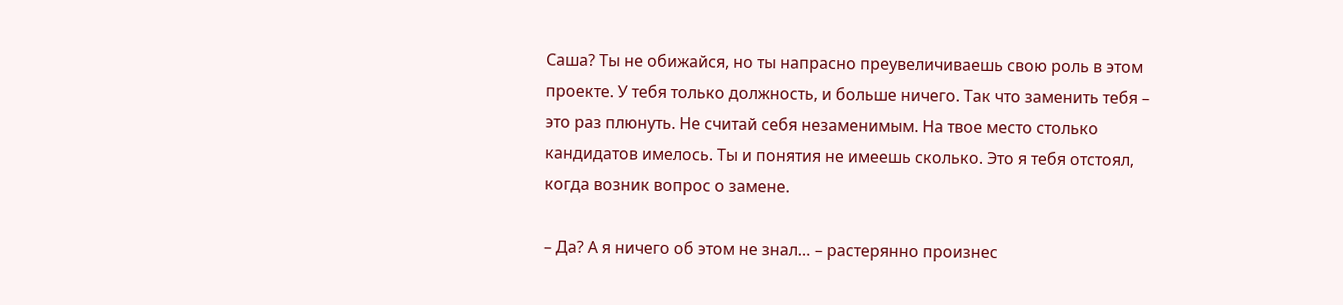Саша? Ты не обижайся, но ты напрасно преувеличиваешь свою роль в этом проекте. У тебя только должность, и больше ничего. Так что заменить тебя – это раз плюнуть. Не считай себя незаменимым. На твое место столько кандидатов имелось. Ты и понятия не имеешь сколько. Это я тебя отстоял, когда возник вопрос о замене.

– Да? А я ничего об этом не знал… – растерянно произнес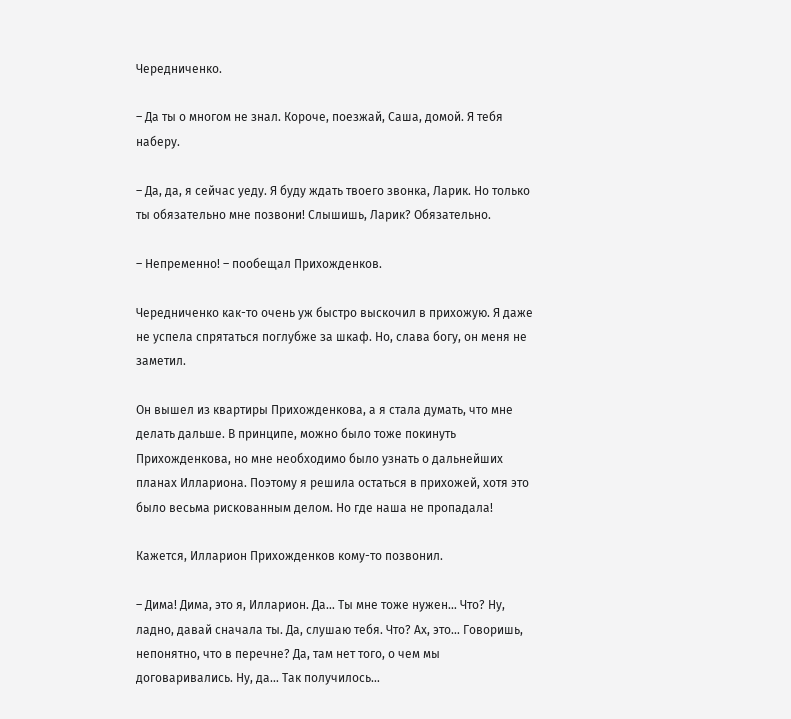Чередниченко.

– Да ты о многом не знал. Короче, поезжай, Саша, домой. Я тебя наберу.

– Да, да, я сейчас уеду. Я буду ждать твоего звонка, Ларик. Но только ты обязательно мне позвони! Слышишь, Ларик? Обязательно.

– Непременно! – пообещал Прихожденков.

Чередниченко как-то очень уж быстро выскочил в прихожую. Я даже не успела спрятаться поглубже за шкаф. Но, слава богу, он меня не заметил.

Он вышел из квартиры Прихожденкова, а я стала думать, что мне делать дальше. В принципе, можно было тоже покинуть Прихожденкова, но мне необходимо было узнать о дальнейших планах Иллариона. Поэтому я решила остаться в прихожей, хотя это было весьма рискованным делом. Но где наша не пропадала!

Кажется, Илларион Прихожденков кому-то позвонил.

– Дима! Дима, это я, Илларион. Да… Ты мне тоже нужен… Что? Ну, ладно, давай сначала ты. Да, слушаю тебя. Что? Ах, это… Говоришь, непонятно, что в перечне? Да, там нет того, о чем мы договаривались. Ну, да… Так получилось…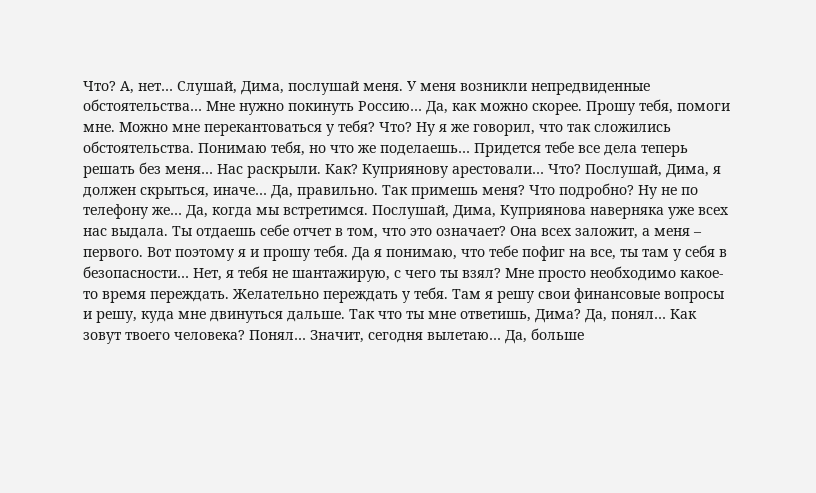Что? А, нет… Слушай, Дима, послушай меня. У меня возникли непредвиденные обстоятельства… Мне нужно покинуть Россию… Да, как можно скорее. Прошу тебя, помоги мне. Можно мне перекантоваться у тебя? Что? Ну я же говорил, что так сложились обстоятельства. Понимаю тебя, но что же поделаешь… Придется тебе все дела теперь решать без меня… Нас раскрыли. Как? Куприянову арестовали… Что? Послушай, Дима, я должен скрыться, иначе… Да, правильно. Так примешь меня? Что подробно? Ну не по телефону же… Да, когда мы встретимся. Послушай, Дима, Куприянова наверняка уже всех нас выдала. Ты отдаешь себе отчет в том, что это означает? Она всех заложит, а меня – первого. Вот поэтому я и прошу тебя. Да я понимаю, что тебе пофиг на все, ты там у себя в безопасности… Нет, я тебя не шантажирую, с чего ты взял? Мне просто необходимо какое-то время переждать. Желательно переждать у тебя. Там я решу свои финансовые вопросы и решу, куда мне двинуться дальше. Так что ты мне ответишь, Дима? Да, понял… Как зовут твоего человека? Понял… Значит, сегодня вылетаю… Да, больше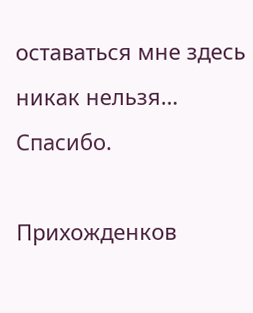оставаться мне здесь никак нельзя… Спасибо.

Прихожденков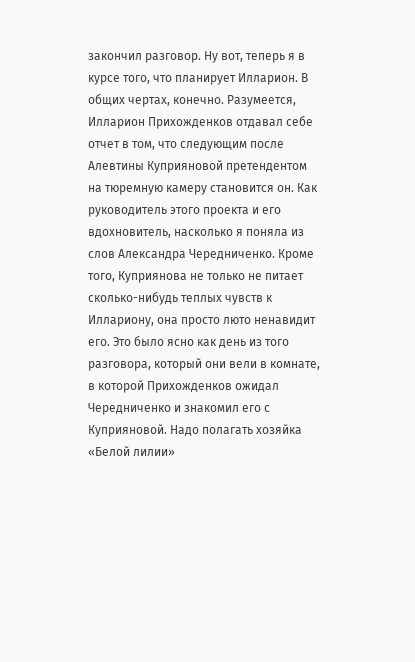закончил разговор. Ну вот, теперь я в курсе того, что планирует Илларион. В общих чертах, конечно. Разумеется, Илларион Прихожденков отдавал себе отчет в том, что следующим после Алевтины Куприяновой претендентом на тюремную камеру становится он. Как руководитель этого проекта и его вдохновитель, насколько я поняла из слов Александра Чередниченко. Кроме того, Куприянова не только не питает сколько-нибудь теплых чувств к Иллариону, она просто люто ненавидит его. Это было ясно как день из того разговора, который они вели в комнате, в которой Прихожденков ожидал Чередниченко и знакомил его с Куприяновой. Надо полагать хозяйка «Белой лилии»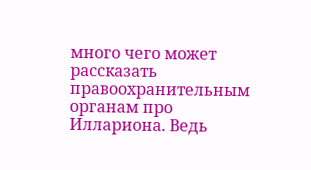много чего может рассказать правоохранительным органам про Иллариона. Ведь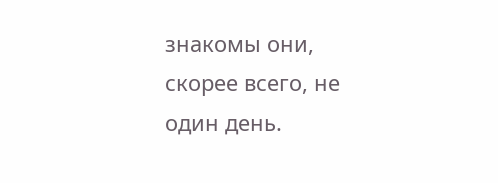знакомы они, скорее всего, не один день.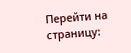Перейти на страницу: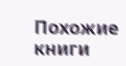Похожие книги